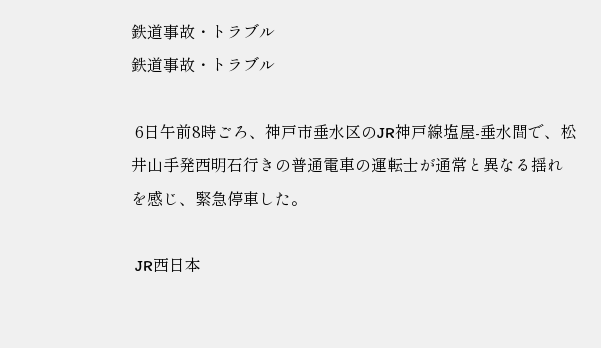鉄道事故・トラブル
鉄道事故・トラブル

 6日午前8時ごろ、神戸市垂水区のJR神戸線塩屋-垂水間で、松井山手発西明石行きの普通電車の運転士が通常と異なる揺れを感じ、緊急停車した。

 JR西日本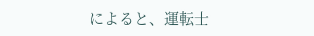によると、運転士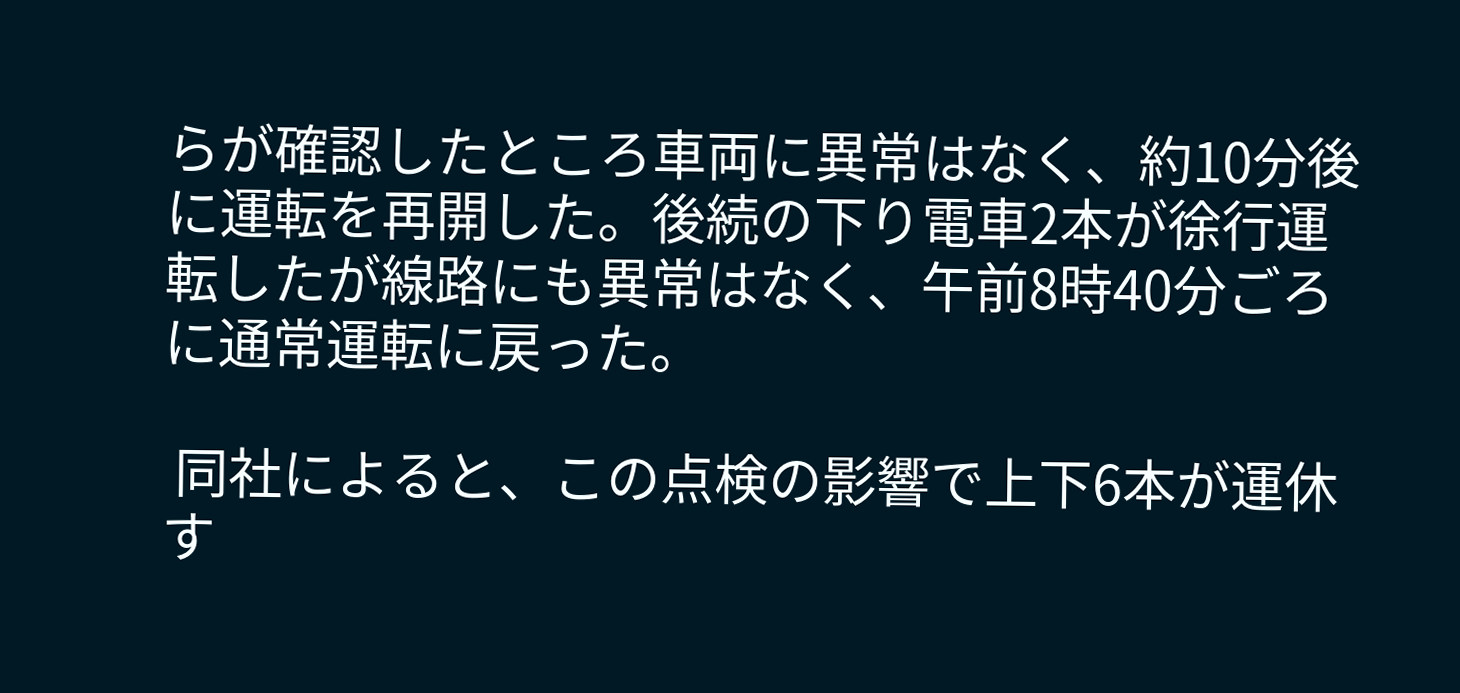らが確認したところ車両に異常はなく、約10分後に運転を再開した。後続の下り電車2本が徐行運転したが線路にも異常はなく、午前8時40分ごろに通常運転に戻った。

 同社によると、この点検の影響で上下6本が運休す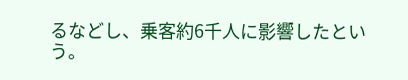るなどし、乗客約6千人に影響したという。